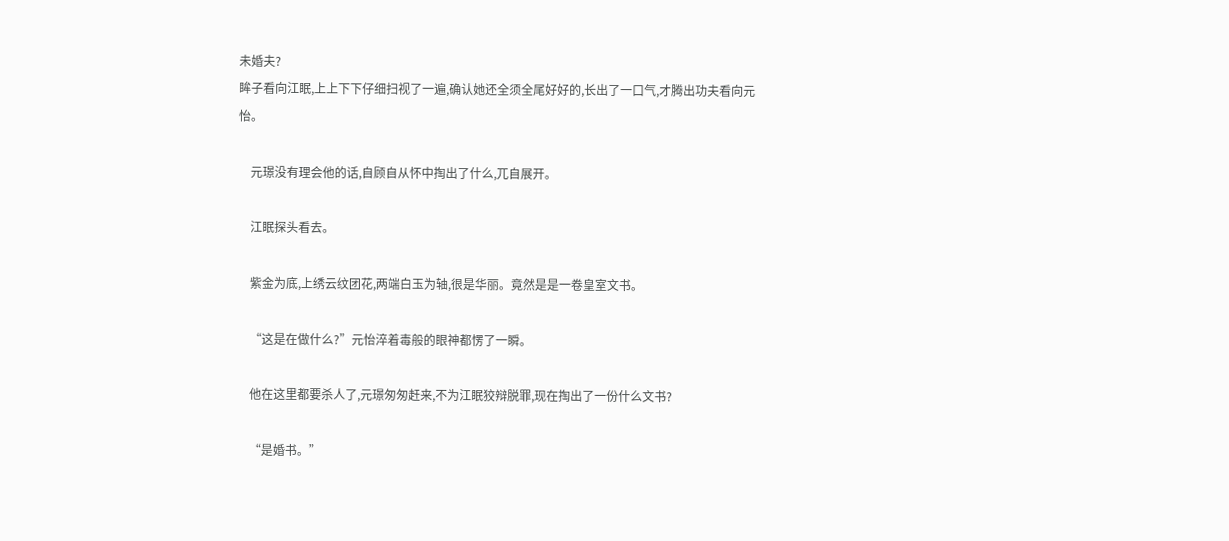未婚夫?
眸子看向江眠,上上下下仔细扫视了一遍,确认她还全须全尾好好的,长出了一口气,才腾出功夫看向元怡。

    元璟没有理会他的话,自顾自从怀中掏出了什么,兀自展开。

    江眠探头看去。

    紫金为底,上绣云纹团花,两端白玉为轴,很是华丽。竟然是是一卷皇室文书。

    “这是在做什么?”元怡淬着毒般的眼神都愣了一瞬。

    他在这里都要杀人了,元璟匆匆赶来,不为江眠狡辩脱罪,现在掏出了一份什么文书?

    “是婚书。”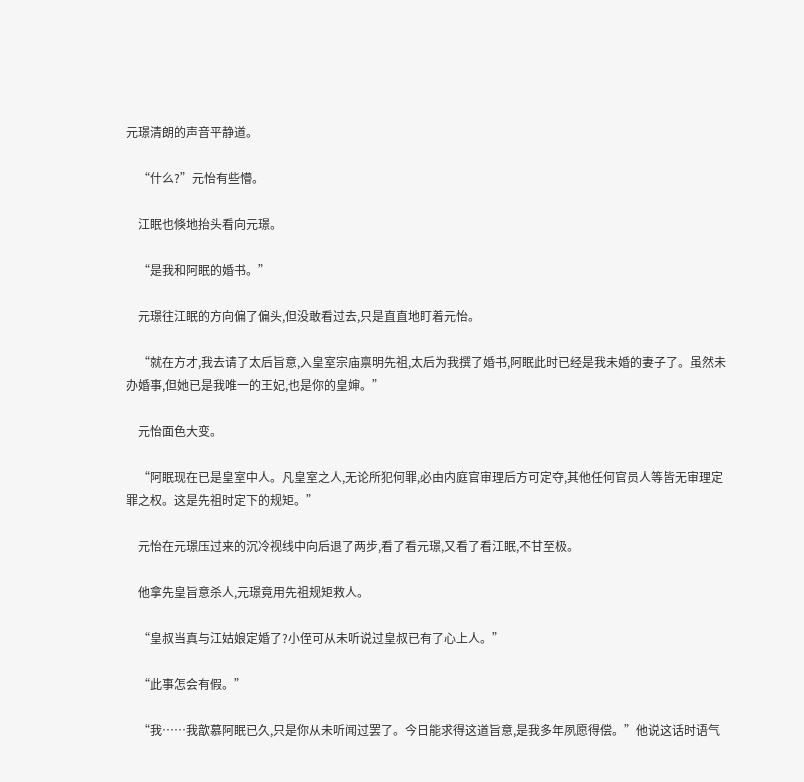元璟清朗的声音平静道。

    “什么?”元怡有些懵。

    江眠也倏地抬头看向元璟。

    “是我和阿眠的婚书。”

    元璟往江眠的方向偏了偏头,但没敢看过去,只是直直地盯着元怡。

    “就在方才,我去请了太后旨意,入皇室宗庙禀明先祖,太后为我撰了婚书,阿眠此时已经是我未婚的妻子了。虽然未办婚事,但她已是我唯一的王妃,也是你的皇婶。”

    元怡面色大变。

    “阿眠现在已是皇室中人。凡皇室之人,无论所犯何罪,必由内庭官审理后方可定夺,其他任何官员人等皆无审理定罪之权。这是先祖时定下的规矩。”

    元怡在元璟压过来的沉冷视线中向后退了两步,看了看元璟,又看了看江眠,不甘至极。

    他拿先皇旨意杀人,元璟竟用先祖规矩救人。

    “皇叔当真与江姑娘定婚了?小侄可从未听说过皇叔已有了心上人。”

    “此事怎会有假。”

    “我……我歆慕阿眠已久,只是你从未听闻过罢了。今日能求得这道旨意,是我多年夙愿得偿。”他说这话时语气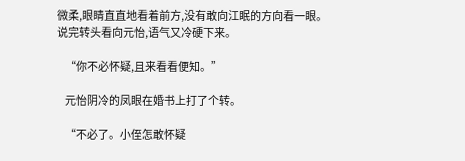微柔,眼睛直直地看着前方,没有敢向江眠的方向看一眼。说完转头看向元怡,语气又冷硬下来。

    “你不必怀疑,且来看看便知。”

    元怡阴冷的凤眼在婚书上打了个转。

    “不必了。小侄怎敢怀疑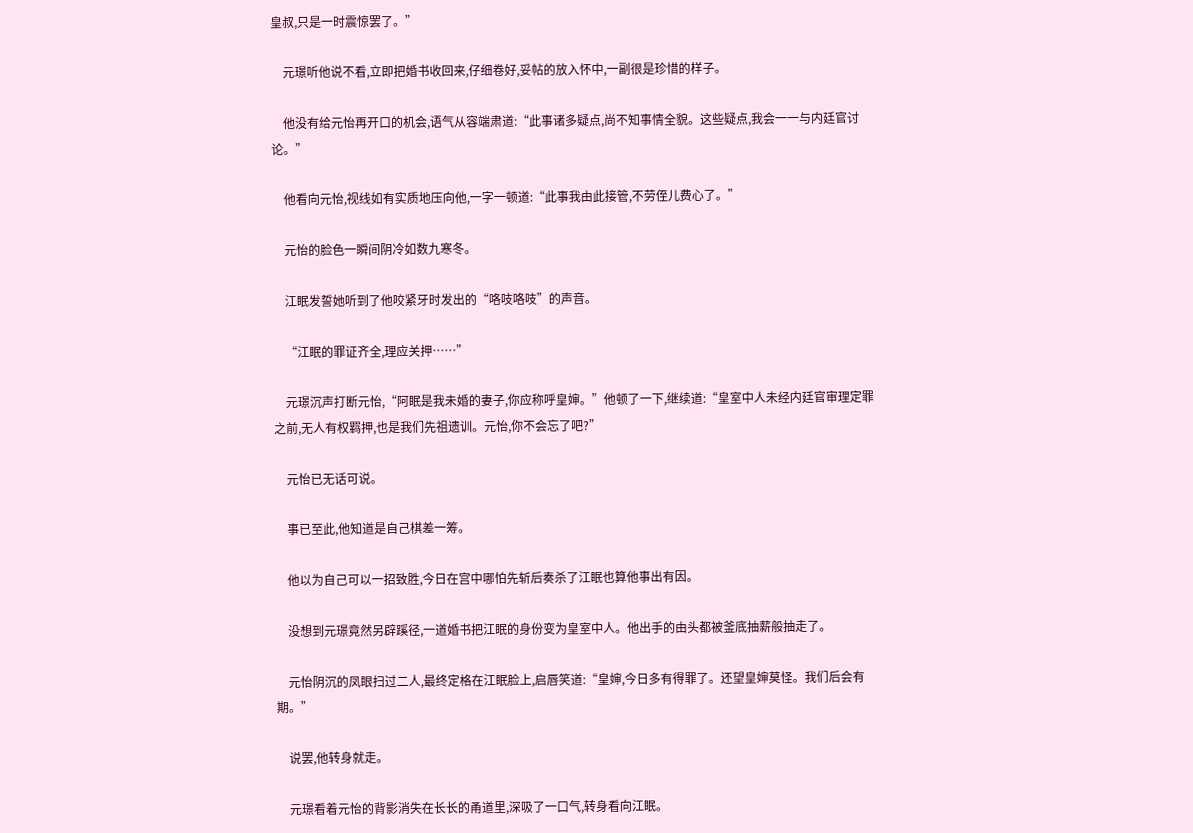皇叔,只是一时震惊罢了。”

    元璟听他说不看,立即把婚书收回来,仔细卷好,妥帖的放入怀中,一副很是珍惜的样子。

    他没有给元怡再开口的机会,语气从容端肃道:“此事诸多疑点,尚不知事情全貌。这些疑点,我会一一与内廷官讨论。”

    他看向元怡,视线如有实质地压向他,一字一顿道:“此事我由此接管,不劳侄儿费心了。”

    元怡的脸色一瞬间阴冷如数九寒冬。

    江眠发誓她听到了他咬紧牙时发出的“咯吱咯吱”的声音。

    “江眠的罪证齐全,理应关押……”

    元璟沉声打断元怡,“阿眠是我未婚的妻子,你应称呼皇婶。”他顿了一下,继续道:“皇室中人未经内廷官审理定罪之前,无人有权羁押,也是我们先祖遗训。元怡,你不会忘了吧?”

    元怡已无话可说。

    事已至此,他知道是自己棋差一筹。

    他以为自己可以一招致胜,今日在宫中哪怕先斩后奏杀了江眠也算他事出有因。

    没想到元璟竟然另辟蹊径,一道婚书把江眠的身份变为皇室中人。他出手的由头都被釜底抽薪般抽走了。

    元怡阴沉的凤眼扫过二人,最终定格在江眠脸上,启唇笑道:“皇婶,今日多有得罪了。还望皇婶莫怪。我们后会有期。”

    说罢,他转身就走。

    元璟看着元怡的背影消失在长长的甬道里,深吸了一口气,转身看向江眠。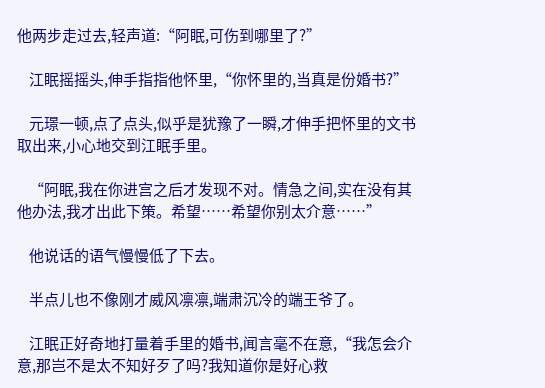他两步走过去,轻声道:“阿眠,可伤到哪里了?”

    江眠摇摇头,伸手指指他怀里,“你怀里的,当真是份婚书?”

    元璟一顿,点了点头,似乎是犹豫了一瞬,才伸手把怀里的文书取出来,小心地交到江眠手里。

    “阿眠,我在你进宫之后才发现不对。情急之间,实在没有其他办法,我才出此下策。希望……希望你别太介意……”

    他说话的语气慢慢低了下去。

    半点儿也不像刚才威风凛凛,端肃沉冷的端王爷了。

    江眠正好奇地打量着手里的婚书,闻言毫不在意,“我怎会介意,那岂不是太不知好歹了吗?我知道你是好心救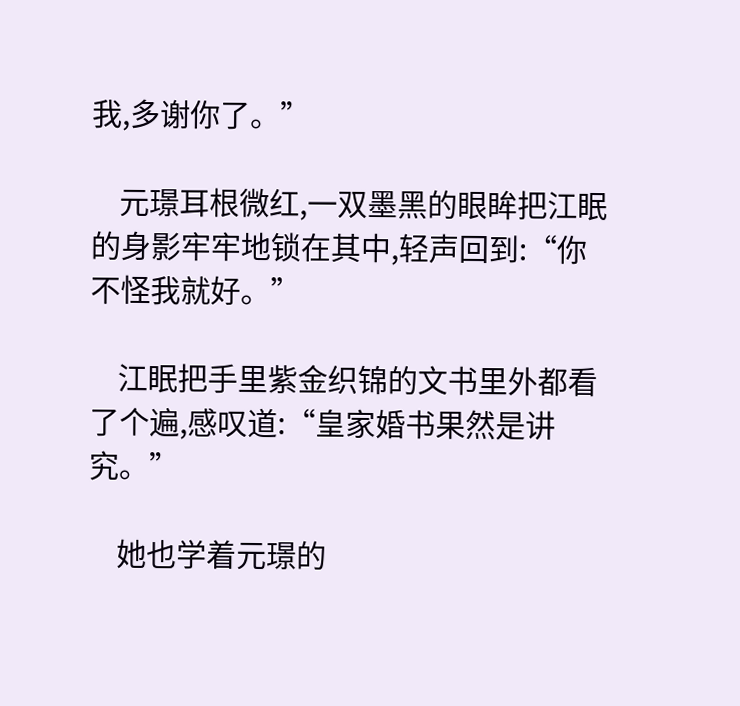我,多谢你了。”

    元璟耳根微红,一双墨黑的眼眸把江眠的身影牢牢地锁在其中,轻声回到:“你不怪我就好。”

    江眠把手里紫金织锦的文书里外都看了个遍,感叹道:“皇家婚书果然是讲究。”

    她也学着元璟的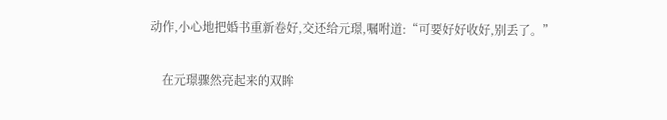动作,小心地把婚书重新卷好,交还给元璟,嘱咐道:“可要好好收好,别丢了。”

    在元璟骤然亮起来的双眸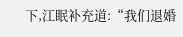下,江眠补充道:“我们退婚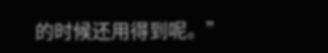的时候还用得到呢。”